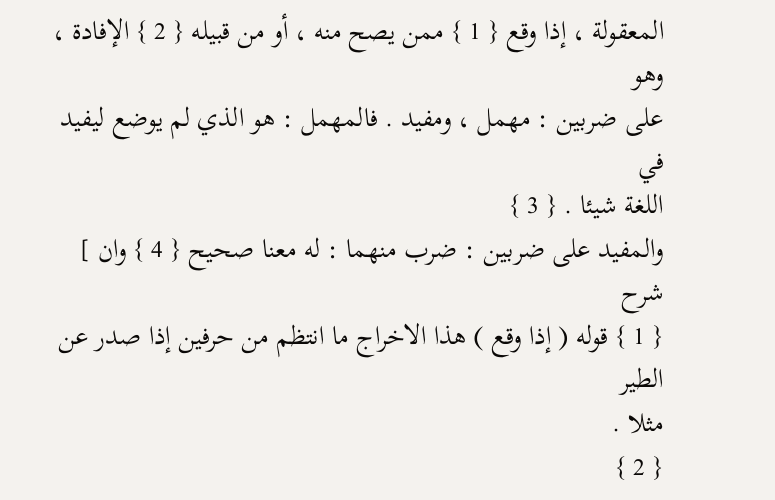المعقولة ، إذا وقع { 1 } ممن يصح منه ، أو من قبيله { 2 } الإفادة ، وهو
على ضربين : مهمل ، ومفيد . فالمهمل : هو الذي لم يوضع ليفيد في
اللغة شيئا . { 3 }
والمفيد على ضربين : ضرب منهما : له معنا صحيح { 4 } وان ]
شرح
{ 1 } قوله ( إذا وقع ) هذا الاخراج ما انتظم من حرفين إذا صدر عن الطير
مثلا .
{ 2 }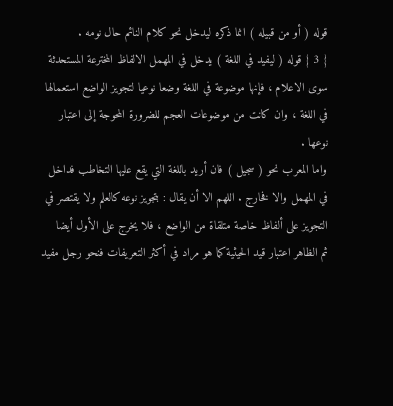قوله ( أو من قبيله ) انما ذكره ليدخل نحو كلام النائم حال نومه .
{ 3 } قوله ( ليفيد في اللغة ) يدخل في المهمل الالفاظ المخترعة المستحدثة
سوى الاعلام ، فإنها موضوعة في اللغة وضعا نوعيا لتجويز الواضع استعمالها
في اللغة ، وان كانت من موضوعات العجم للضرورة المحوجة إلى اعتبار
نوعها .
واما المعرب نحو ( سجيل ) فان أريد باللغة التي يقع عليها التخاطب فداخل
في المهمل والا فخارج . اللهم الا أن يقال : بتجويز نوعه كالعلم ولا يقتصر في
التجويز على ألفاظ خاصة متلقاة من الواضع ، فلا يخرج على الأول أيضا
ثم الظاهر اعتبار قيد الحيثية كما هو مراد في أكثر التعريفات فنحو رجل مفيد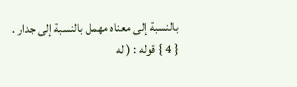بالنسبة إلى معناه مهمل بالنسبة إلى جدار .
{ 4 } قوله : ( له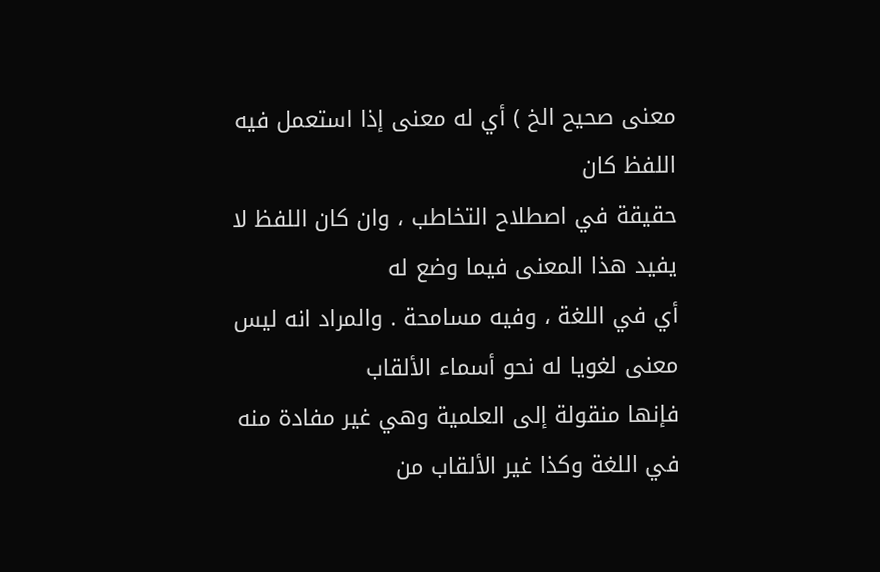معنى صحيح الخ ) أي له معنى إذا استعمل فيه اللفظ كان
حقيقة في اصطلاح التخاطب ، وان كان اللفظ لا يفيد هذا المعنى فيما وضع له
أي في اللغة ، وفيه مسامحة . والمراد انه ليس معنى لغويا له نحو أسماء الألقاب
فإنها منقولة إلى العلمية وهي غير مفادة منه في اللغة وكذا غير الألقاب من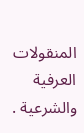المنقولات العرفية والشرعية .